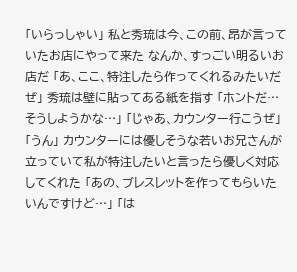「いらっしゃい」 私と秀琉は今、この前、昂が言っていたお店にやって来た なんか、すっごい明るいお店だ 「あ、ここ、特注したら作ってくれるみたいだぜ」 秀琉は壁に貼ってある紙を指す 「ホントだ… そうしようかな…」 「じゃあ、カウンター行こうぜ」 「うん」 カウンターには優しそうな若いお兄さんが立っていて私が特注したいと言ったら優しく対応してくれた 「あの、ブレスレットを作ってもらいたいんですけど…」 「は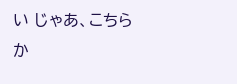い じゃあ、こちらか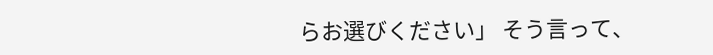らお選びください」 そう言って、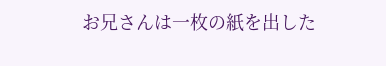お兄さんは一枚の紙を出した